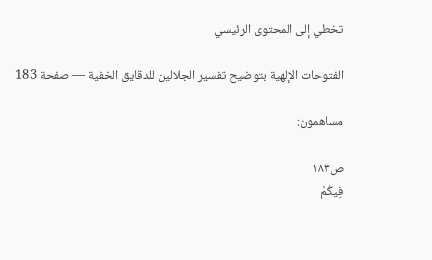تخطي إلى المحتوى الرئيسي

الفتوحات الإلهية بتوضيح تفسير الجلالين للدقايق الخفية — صفحة 183

مساهمون:

ص١٨٣
فِيكُمْ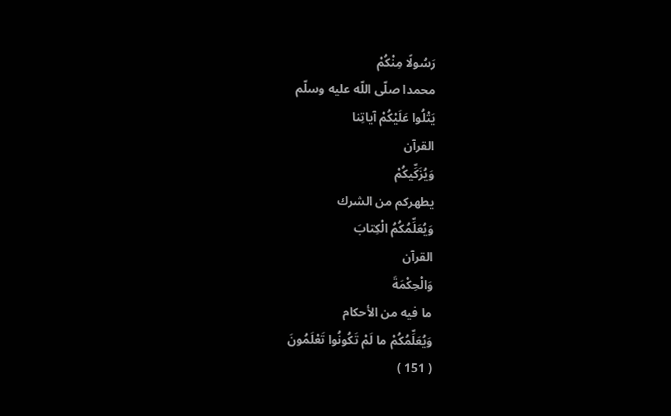رَسُولًا مِنْكُمْ
محمدا صلّى اللّه عليه وسلّم
يَتْلُوا عَلَيْكُمْ آياتِنا
القرآن
وَيُزَكِّيكُمْ
يطهركم من الشرك
وَيُعَلِّمُكُمُ الْكِتابَ
القرآن
وَالْحِكْمَةَ
ما فيه من الأحكام
وَيُعَلِّمُكُمْ ما لَمْ تَكُونُوا تَعْلَمُونَ
( 151 )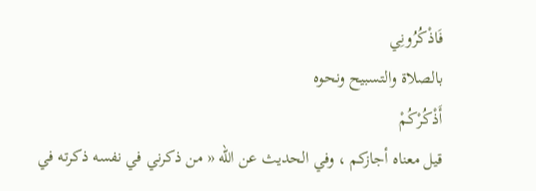فَاذْكُرُونِي
بالصلاة والتسبيح ونحوه
أَذْكُرْكُمْ
قيل معناه أجازكم ، وفي الحديث عن اللّه « من ذكرني في نفسه ذكرته في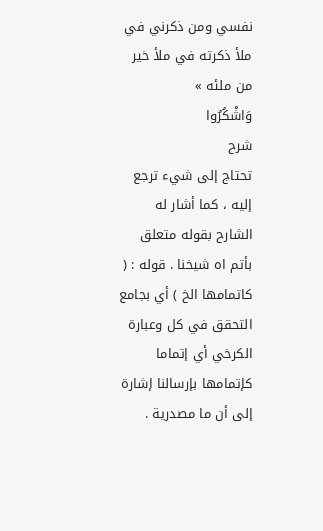نفسي ومن ذكرني في ملأ ذكرته في ملأ خير من ملئه »
وَاشْكُرُوا
شرح
تحتاج إلى شيء ترجع إليه ، كما أشار له الشارح بقوله متعلق بأتم اه شيخنا . قوله : ( كاتمامها الخ ) أي بجامع التحقق في كل وعبارة الكرخي أي إتماما كإتمامها بإرسالنا إشارة إلى أن ما مصدرية .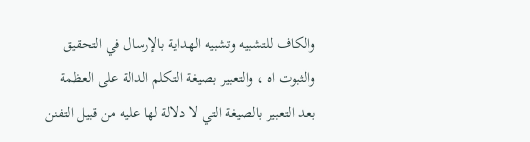والكاف للتشبيه وتشبيه الهداية بالإرسال في التحقيق والثبوت اه ، والتعبير بصيغة التكلم الدالة على العظمة بعد التعبير بالصيغة التي لا دلالة لها عليه من قبيل التفنن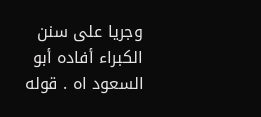وجريا على سنن الكبراء أفاده أبو السعود اه . قوله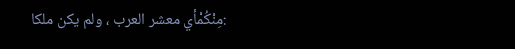:مِنْكُمْأي معشر العرب ، ولم يكن ملكا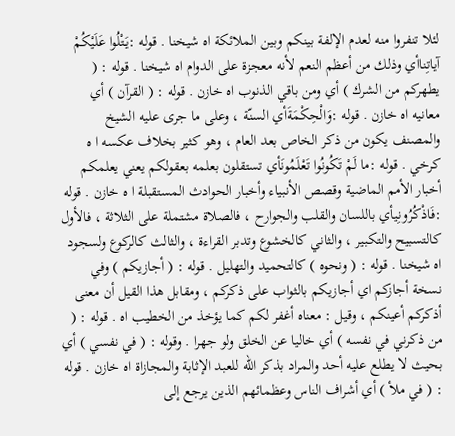لئلا تنفروا منه لعدم الإلفة بينكم وبين الملائكة اه شيخنا . قوله :يَتْلُوا عَلَيْكُمْ آياتِناأي وذلك من أعظم النعم لأنه معجزة على الدوام اه شيخنا . قوله : ( يطهركم من الشرك ) أي ومن باقي الذنوب اه خازن . قوله : ( القرآن ) أي معانيه اه خازن . قوله :وَالْحِكْمَةَأي السنّة ، وعلى ما جرى عليه الشيخ والمصنف يكون من ذكر الخاص بعد العام ، وهو كثير بخلاف عكسه ا ه كرخي . قوله :ما لَمْ تَكُونُوا تَعْلَمُونَأي تستقلون بعلمه بعقولكم يعني يعلمكم أخبار الأمم الماضية وقصص الأنبياء وأخبار الحوادث المستقبلة ا ه خازن . قوله :فَاذْكُرُونِيأي باللسان والقلب والجوارح ، فالصلاة مشتملة على الثلاثة ، فالأول كالتسبيح والتكبير ، والثاني كالخشوع وتدبر القراءة ، والثالث كالركوع ولسجود اه شيخنا . قوله : ( ونحوه ) كالتحميد والتهليل . قوله : ( أجازيكم ) وفي نسخة أجازكم اي أجازيكم بالثواب على ذكركم ، ومقابل هذا القيل أن معنى أذكركم أعينكم ، وقيل : معناه أغفر لكم كما يؤخذ من الخطيب اه . قوله : ( من ذكرني في نفسه ) أي خاليا عن الخلق ولو جهرا . وقوله : ( في نفسي ) أي بحيث لا يطلع عليه أحد والمراد بذكر اللّه للعبد الإثابة والمجازاة اه خازن . قوله : ( في ملأ ) أي أشراف الناس وعظمائهم الذين يرجع إلى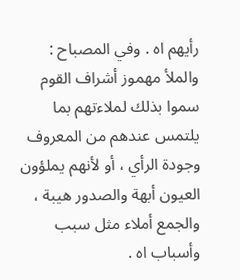رأيهم اه . وفي المصباح : والملأ مهموز أشراف القوم سموا بذلك لملاءتهم بما يلتمس عندهم من المعروف وجودة الرأي ، أو لأنهم يملؤون العيون أبهة والصدور هيبة ، والجمع أملاء مثل سبب وأسباب اه .